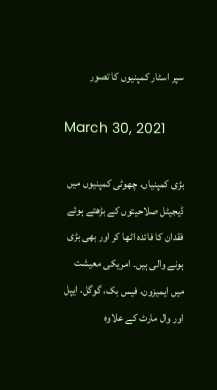سپر اسٹار کمپنیوں کا تصور

March 30, 2021

بڑی کمپنیاں، چھوٹی کمپنیوں میں ڈيجیٹل صلاحیتوں کے بڑھتے ہوئے فقدان کا فائدہ اٹھا کر اور بھی بڑی ہونے والی ہیں۔ امریکی معیشت میں ایمیزون، فیس بک، گوگل، ایپل اور وال مارٹ کے علاوہ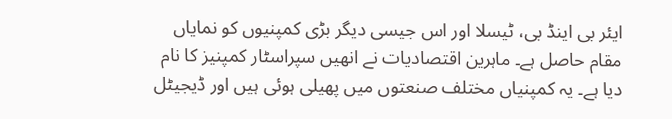ایئر بی اینڈ بی، ٹیسلا اور اس جیسی دیگر بڑی کمپنیوں کو نمایاں مقام حاصل ہے۔ ماہرین اقتصادیات نے انھیں سپراسٹار کمپنیز کا نام دیا ہے۔ یہ کمپنیاں مختلف صنعتوں میں پھیلی ہوئی ہیں اور ڈیجیٹل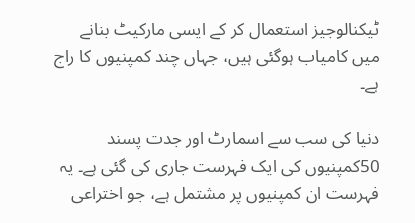ٹیکنالوجیز استعمال کر کے ایسی مارکیٹ بنانے میں کامیاب ہوگئی ہیں، جہاں چند کمپنیوں کا راج ہے۔

دنیا کی سب سے اسمارٹ اور جدت پسند 50کمپنیوں کی ایک فہرست جاری کی گئی ہے۔ یہ فہرست ان کمپنیوں پر مشتمل ہے، جو اختراعی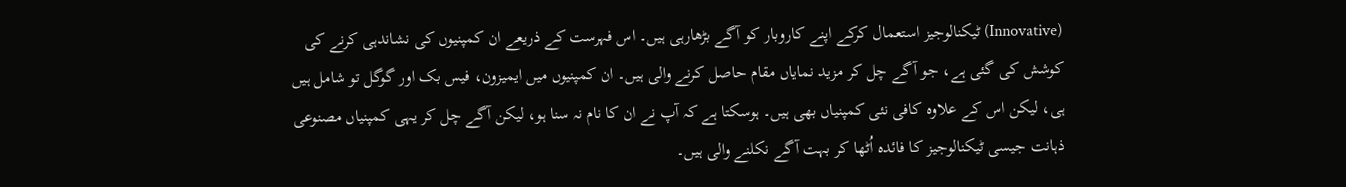(Innovative) ٹیکنالوجیز استعمال کرکے اپنے کاروبار کو آگے بڑھارہی ہیں۔ اس فہرست کے ذریعے ان کمپنیوں کی نشاندہی کرنے کی کوشش کی گئی ہے، جو آگے چل کر مزید نمایاں مقام حاصل کرنے والی ہیں۔ ان کمپنیوں میں ایمیزون، فیس بک اور گوگل تو شامل ہیں ہی، لیکن اس کے علاوہ کافی نئی کمپنیاں بھی ہیں۔ ہوسکتا ہے کہ آپ نے ان کا نام نہ سنا ہو، لیکن آگے چل کر یہی کمپنیاں مصنوعی ذہانت جیسی ٹیکنالوجیز کا فائدہ اُٹھا کر بہت آگے نکلنے والی ہیں۔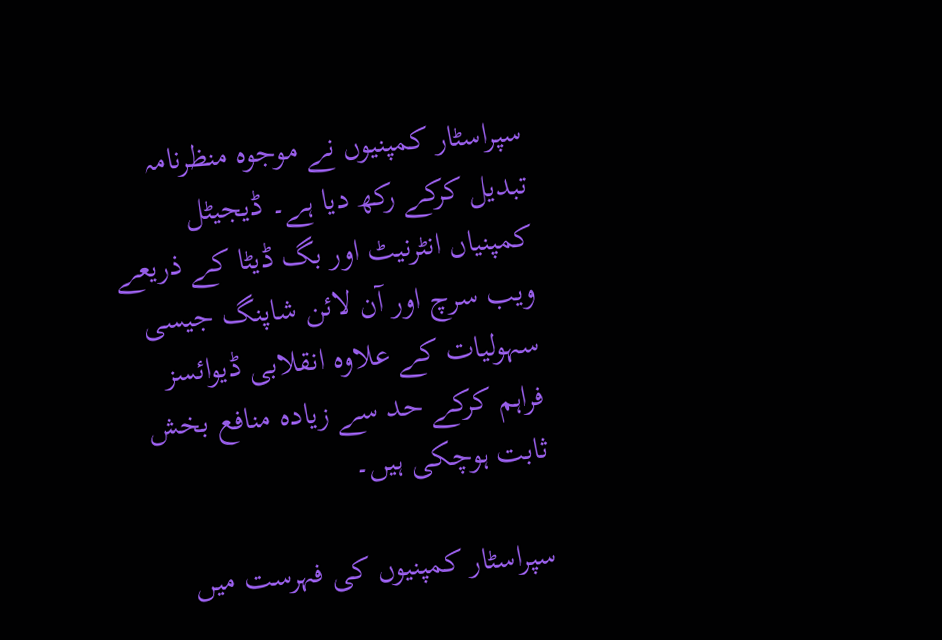سپراسٹار کمپنیوں نے موجوہ منظرنامہ تبدیل کرکے رکھ دیا ہے۔ ڈیجیٹل کمپنیاں انٹرنیٹ اور بگ ڈيٹا کے ذریعے ویب سرچ اور آن لائن شاپنگ جیسی سہولیات کے علاوہ انقلابی ڈیوائسز فراہم کرکے حد سے زیادہ منافع بخش ثابت ہوچکی ہیں۔

سپراسٹار کمپنیوں کی فہرست میں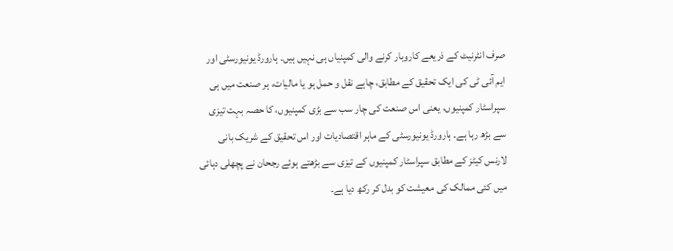صرف انٹرنیٹ کے ذریعے کاروبار کرنے والی کمپنیاں ہی نہیں ہیں۔ ہارورڈ یونیورسٹی اور ایم آئی ٹی کی ایک تحقیق کے مطابق، چاہے نقل و حمل ہو یا مالیات، ہر صنعت میں ہی سپراسٹار کمپنیوں، یعنی اس صنعت کی چار سب سے بڑی کمپنیوں، کا حصہ بہت تیزی سے بڑھ رہا ہے۔ ہارورڈ یونیورسٹی کے ماہر اقتصادیات اور اس تحقیق کے شریک بانی لارنس کیٹز کے مطابق سپراسٹار کمپنیوں کے تیزی سے بڑھتے ہوئے رجحان نے پچھلی دہائی میں کئی ممالک کی معیشت کو بدل کر رکھ دیا ہے۔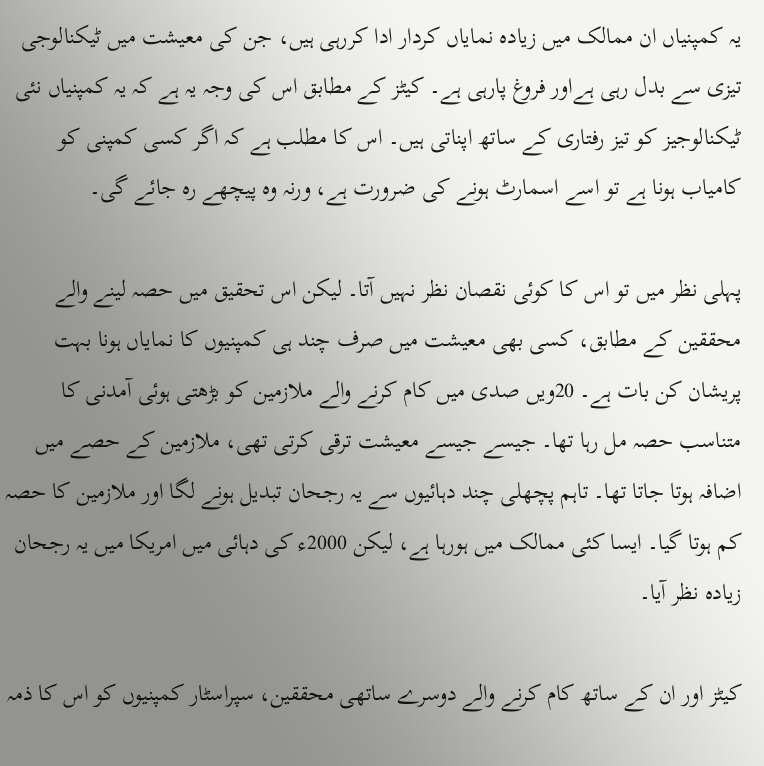یہ کمپنیاں ان ممالک میں زیادہ نمایاں کردار ادا کررہی ہیں، جن کی معیشت میں ٹیکنالوجی تیزی سے بدل رہی ہےاور فروغ پارہی ہے۔ کیٹز کے مطابق اس کی وجہ یہ ہے کہ یہ کمپنیاں نئی ٹیکنالوجیز کو تیز رفتاری کے ساتھ اپناتی ہیں۔ اس کا مطلب ہے کہ اگر کسی کمپنی کو کامیاب ہونا ہے تو اسے اسمارٹ ہونے کی ضرورت ہے، ورنہ وہ پیچھے رہ جائے گی۔

پہلی نظر میں تو اس کا کوئی نقصان نظر نہیں آتا۔ لیکن اس تحقیق میں حصہ لینے والے محققین کے مطابق، کسی بھی معیشت میں صرف چند ہی کمپنیوں کا نمایاں ہونا بہت پریشان کن بات ہے۔ 20ویں صدی میں کام کرنے والے ملازمین کو بڑھتی ہوئی آمدنی کا متناسب حصہ مل رہا تھا۔ جیسے جیسے معیشت ترقی کرتی تھی، ملازمین کے حصے میں اضافہ ہوتا جاتا تھا۔ تاہم پچھلی چند دہائیوں سے یہ رجحان تبدیل ہونے لگا اور ملازمین کا حصہ کم ہوتا گیا۔ ایسا کئی ممالک میں ہورہا ہے، لیکن 2000ء کی دہائی میں امریکا میں یہ رجحان زیادہ نظر آیا۔

کیٹز اور ان کے ساتھ کام کرنے والے دوسرے ساتھی محققین، سپراسٹار کمپنیوں کو اس کا ذمہ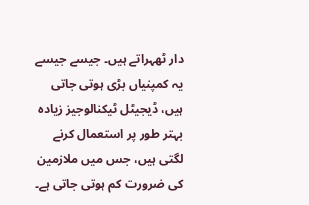دار ٹھہراتے ہیں۔ جیسے جیسے یہ کمپنیاں بڑی ہوتی جاتی ہیں، ڈیجیٹل ٹیکنالوجیز زیادہ بہتر طور پر استعمال کرنے لگتی ہیں، جس میں ملازمین کی ضرورت کم ہوتی جاتی ہے۔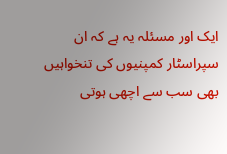ایک اور مسئلہ یہ ہے کہ ان سپراسٹار کمپنیوں کی تنخواہیں بھی سب سے اچھی ہوتی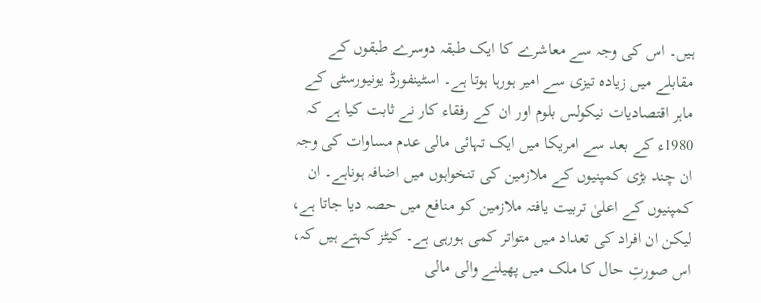ہیں۔ اس کی وجہ سے معاشرے کا ایک طبقہ دوسرے طبقوں کے مقابلے میں زیادہ تیزی سے امیر ہورہا ہوتا ہے۔ اسٹینفورڈ یونیورسٹی کے ماہر اقتصادیات نیکولس بلوم اور ان کے رفقاء کار نے ثابت کیا ہے کہ 1980ء کے بعد سے امریکا میں ایک تہائی مالی عدم مساوات کی وجہ ان چند بڑی کمپنیوں کے ملازمین کی تنخواہوں میں اضافہ ہوناہے۔ ان کمپنیوں کے اعلیٰ تربیت یافتہ ملازمین کو منافع میں حصہ دیا جاتا ہے، لیکن ان افراد کی تعداد میں متواتر کمی ہورہی ہے۔ کیٹز کہتے ہیں کہ، اس صورتِ حال کا ملک میں پھیلنے والی مالی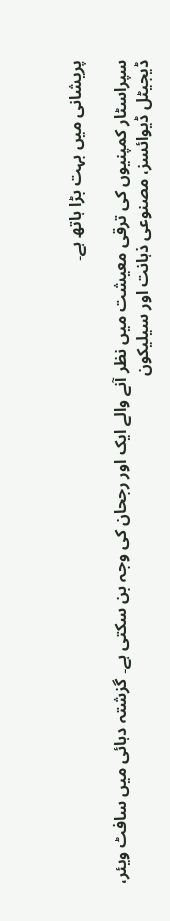پریشانی میں بہت بڑا ہاتھ ہے۔

سپراسٹار کمپنیوں کی ترقی معیشت میں نظر آنے والے ایک اور رجحان کی وجہ بن سکتی ہے۔ گزشتہ دہائی میں سافٹ ویئر، ڈیجیٹل ڈیوائسز، مصنوعی ذہانت اور سیلیکون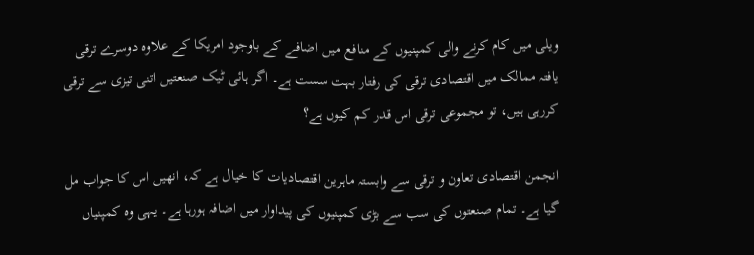ویلی میں کام کرنے والی کمپنیوں کے منافع میں اضافے کے باوجود امریکا کے علاوہ دوسرے ترقی یافتہ ممالک میں اقتصادی ترقی کی رفتار بہت سست ہے۔ اگر ہائی ٹیک صنعتیں اتنی تیزی سے ترقی کررہی ہیں، تو مجموعی ترقی اس قدر کم کیوں ہے؟

انجمن اقتصادی تعاون و ترقی سے وابستہ ماہرین اقتصادیات کا خیال ہے کہ، انھیں اس کا جواب مل گیا ہے۔ تمام صنعتوں کی سب سے بڑی کمپنیوں کی پیداوار میں اضافہ ہورہا ہے۔ یہی وہ کمپنیاں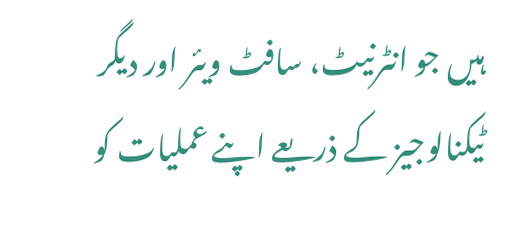ہیں جو انٹرنیٹ، سافٹ ویئر اور دیگر ٹیکنالوجیز کے ذریعے اپنے عملیات کو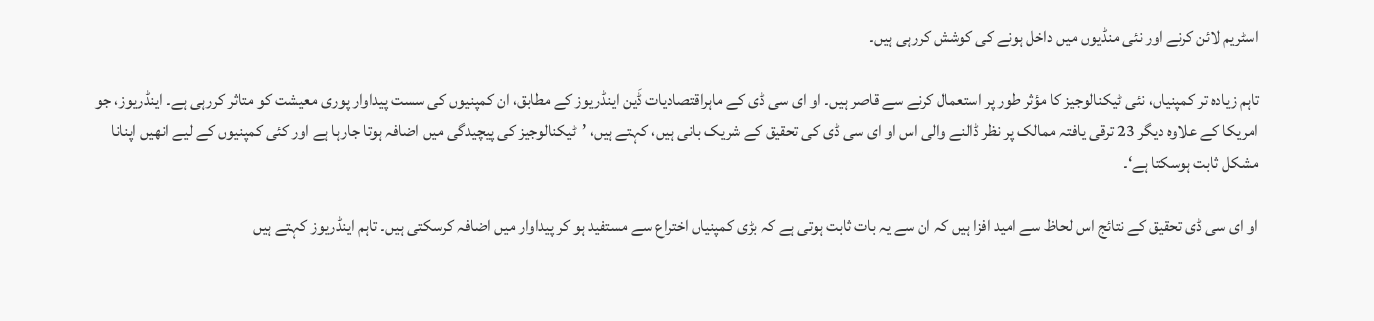اسٹریم لائن کرنے اور نئی منڈیوں میں داخل ہونے کی کوشش کررہی ہیں۔

تاہم زیادہ تر کمپنیاں، نئی ٹیکنالوجیز کا مؤثر طور پر استعمال کرنے سے قاصر ہیں۔ او ای سی ڈی کے ماہراقتصادیات ڈَین اینڈریوز کے مطابق، ان کمپنیوں کی سست پیداوار پوری معیشت کو متاثر کررہی ہے۔ اینڈریوز، جو امریکا کے علاوہ دیگر 23 ترقی یافتہ ممالک پر نظر ڈالنے والی اس او ای سی ڈی کی تحقیق کے شریک بانی ہیں، کہتے ہیں، ’ٹیکنالوجیز کی پیچیدگی میں اضافہ ہوتا جارہا ہے اور کئی کمپنیوں کے لیے انھیں اپنانا مشکل ثابت ہوسکتا ہے‘۔

او ای سی ڈی تحقیق کے نتائج اس لحاظ سے امید افزا ہیں کہ ان سے یہ بات ثابت ہوتی ہے کہ بڑی کمپنیاں اختراع سے مستفید ہو کر پیداوار میں اضافہ کرسکتی ہیں۔ تاہم اینڈریوز کہتے ہیں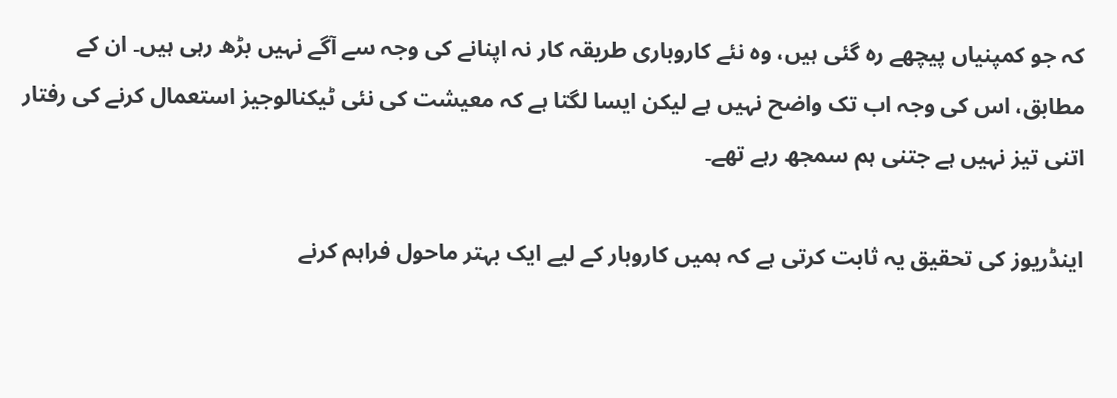کہ جو کمپنیاں پیچھے رہ گئی ہیں، وہ نئے کاروباری طریقہ کار نہ اپنانے کی وجہ سے آگے نہیں بڑھ رہی ہیں۔ ان کے مطابق، اس کی وجہ اب تک واضح نہیں ہے لیکن ایسا لگتا ہے کہ معیشت کی نئی ٹیکنالوجیز استعمال کرنے کی رفتار اتنی تیز نہیں ہے جتنی ہم سمجھ رہے تھے۔

اینڈریوز کی تحقیق یہ ثابت کرتی ہے کہ ہمیں کاروبار کے لیے ایک بہتر ماحول فراہم کرنے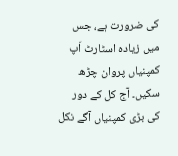کی ضرورت ہے، جس میں زیادہ اسٹارٹ اَپ کمپنیاں پروان چڑھ سکیں۔ آج کل کے دور کی بڑی کمپنیاں آگے نکل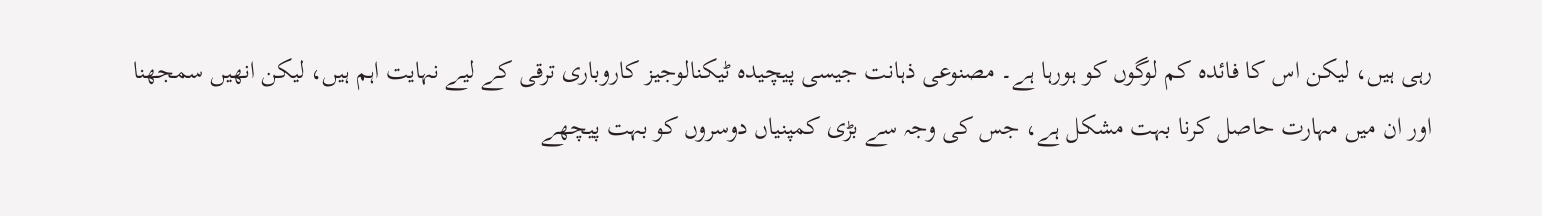رہی ہیں، لیکن اس کا فائدہ کم لوگوں کو ہورہا ہے۔ مصنوعی ذہانت جیسی پیچیدہ ٹیکنالوجیز کاروباری ترقی کے لیے نہایت اہم ہیں، لیکن انھیں سمجھنا اور ان میں مہارت حاصل کرنا بہت مشکل ہے، جس کی وجہ سے بڑی کمپنیاں دوسروں کو بہت پیچھے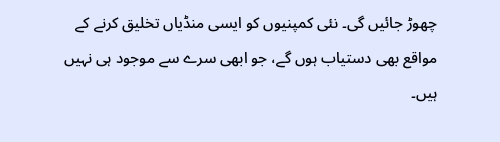چھوڑ جائیں گی۔ نئی کمپنیوں کو ایسی منڈیاں تخلیق کرنے کے مواقع بھی دستیاب ہوں گے، جو ابھی سرے سے موجود ہی نہیں ہیں۔